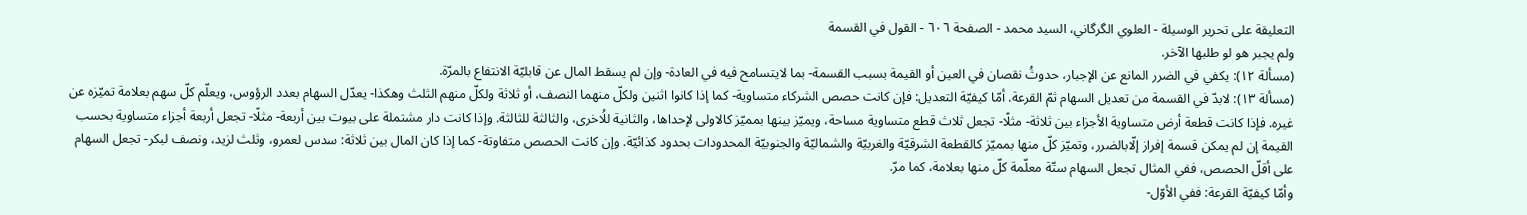التعليقة على تحرير الوسيلة - العلوي الگرگاني، السيد محمد - الصفحة ٦٠٦ - القول في القسمة
ولم يجبر هو لو طلبها الآخر.
(مسألة ١٢): يكفي في الضرر المانع عن الإجبار، حدوثُ نقصان في العين أو القيمة بسبب القسمة- بما لايتسامح فيه في العادة- وإن لم يسقط المال عن قابليّة الانتفاع بالمرّة.
(مسألة ١٣): لابدّ في القسمة من تعديل السهام ثمّ القرعة. أمّا كيفيّة التعديل: فإن كانت حصص الشركاء متساوية- كما إذا كانوا اثنين ولكلّ منهما النصف، أو ثلاثة ولكلّ منهم الثلث وهكذا- يعدّل السهام بعدد الرؤوس، ويعلّم كلّ سهم بعلامة تميّزه عن غيره. فإذا كانت قطعة أرض متساوية الأجزاء بين ثلاثة- مثلًا- تجعل ثلاث قطع متساوية مساحة، ويميّز بينها بمميّز كالاولى لإحداها، والثانية للُاخرى، والثالثة للثالثة. وإذا كانت دار مشتملة على بيوت بين أربعة- مثلًا- تجعل أربعة أجزاء متساوية بحسب القيمة إن لم يمكن قسمة إفراز إلّابالضرر، وتميّز كلّ منها بمميّز كالقطعة الشرقيّة والغربيّة والشماليّة والجنوبيّة المحدودات بحدود كذائيّة. وإن كانت الحصص متفاوتة- كما إذا كان المال بين ثلاثة: سدس لعمرو، وثلث لزيد، ونصف لبكر- تجعل السهام على أقلّ الحصص، ففي المثال تجعل السهام ستّة معلّمة كلّ منها بعلامة، كما مرّ.
وأمّا كيفيّة القرعة: ففي الأوّل-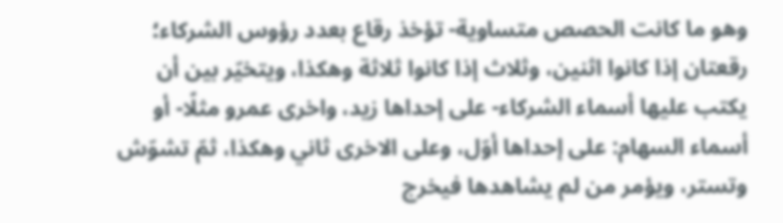وهو ما كانت الحصص متساوية- تؤخذ رقاع بعدد رؤوس الشركاء؛ رقعتان إذا كانوا اثنين، وثلاث إذا كانوا ثلاثة وهكذا، ويتخيّر بين أن يكتب عليها أسماء الشركاء- على إحداها زيد، واخرى عمرو مثلًا- أو أسماء السهام: على إحداها أوّل، وعلى الاخرى ثاني وهكذا، ثمّ تشوّش وتستر، ويؤمر من لم يشاهدها فيخرج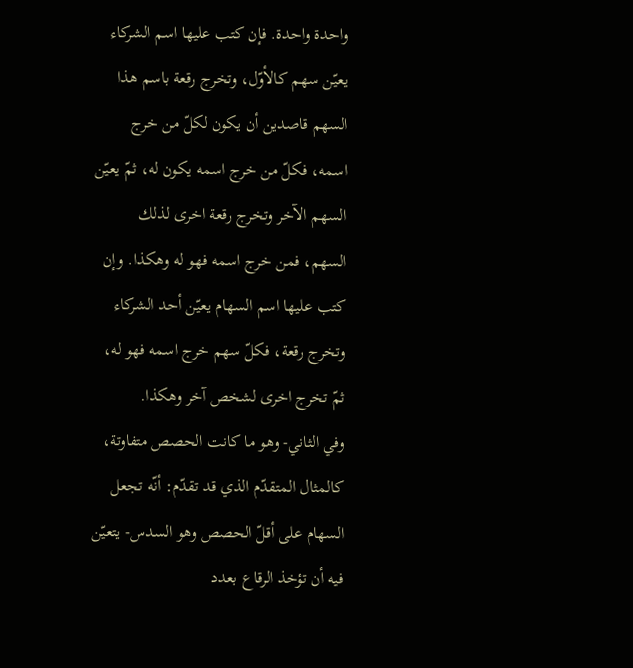واحدة واحدة. فإن كتب عليها اسم الشركاء يعيّن سهم كالأوّل، وتخرج رقعة باسم هذا السهم قاصدين أن يكون لكلّ من خرج اسمه، فكلّ من خرج اسمه يكون له، ثمّ يعيّن السهم الآخر وتخرج رقعة اخرى لذلك السهم، فمن خرج اسمه فهو له وهكذا. وإن كتب عليها اسم السهام يعيّن أحد الشركاء وتخرج رقعة، فكلّ سهم خرج اسمه فهو له، ثمّ تخرج اخرى لشخص آخر وهكذا.
وفي الثاني- وهو ما كانت الحصص متفاوتة، كالمثال المتقدّم الذي قد تقدّم: أنّه تجعل السهام على أقلّ الحصص وهو السدس- يتعيّن فيه أن تؤخذ الرقاع بعدد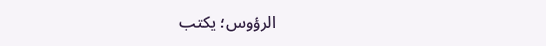الرؤوس؛ يكتب